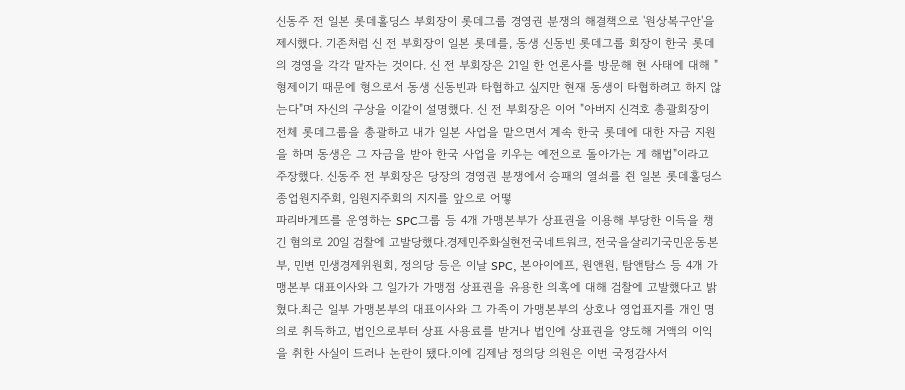신동주 전 일본 롯데홀딩스 부회장이 롯데그룹 경영권 분쟁의 해결책으로 '원상복구안'을 제시했다. 기존처럼 신 전 부회장이 일본 롯데를, 동생 신동빈 롯데그룹 회장이 한국 롯데의 경영을 각각 맡자는 것이다. 신 전 부회장은 21일 한 언론사를 방문해 현 사태에 대해 "형제이기 때문에 형으로서 동생 신동빈과 타협하고 싶지만 현재 동생이 타협하려고 하지 않는다"며 자신의 구상을 이같이 설명했다. 신 전 부회장은 이어 "아버지 신격호 총괄회장이 전체 롯데그룹을 총괄하고 내가 일본 사업을 맡으면서 계속 한국 롯데에 대한 자금 지원을 하며 동생은 그 자금을 받아 한국 사업을 키우는 예전으로 돌아가는 게 해법"이라고 주장했다. 신동주 전 부회장은 당장의 경영권 분쟁에서 승패의 열쇠를 쥔 일본 롯데홀딩스 종업원지주회, 임원지주회의 지지를 앞으로 어떻
파리바게뜨를 운영하는 SPC그룹 등 4개 가맹본부가 상표권을 이용해 부당한 이득을 챙긴 혐의로 20일 검찰에 고발당했다.경제민주화실현전국네트워크, 전국을살리기국민운동본부, 민변 민생경제위원회, 정의당 등은 이날 SPC, 본아이에프, 원앤원, 탐앤탐스 등 4개 가맹본부 대표이사와 그 일가가 가맹점 상표권을 유용한 의혹에 대해 검찰에 고발했다고 밝혔다.최근 일부 가맹본부의 대표이사와 그 가족이 가맹본부의 상호나 영업표지를 개인 명의로 취득하고, 법인으로부터 상표 사용료를 받거나 법인에 상표권을 양도해 거액의 이익을 취한 사실이 드러나 논란이 됐다.이에 김제남 정의당 의원은 이번 국정감사서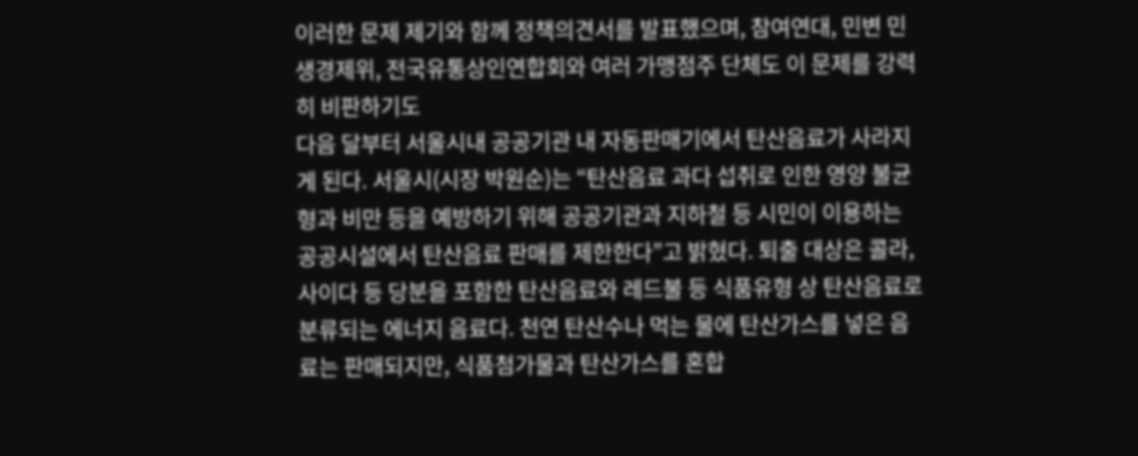이러한 문제 제기와 함께 정책의견서를 발표했으며, 참여연대, 민변 민생경제위, 전국유통상인연합회와 여러 가맹점주 단체도 이 문제를 강력히 비판하기도
다음 달부터 서울시내 공공기관 내 자동판매기에서 탄산음료가 사라지게 된다. 서울시(시장 박원순)는 “탄산음료 과다 섭취로 인한 영양 불균형과 비만 등을 예방하기 위해 공공기관과 지하철 등 시민이 이용하는 공공시설에서 탄산음료 판매를 제한한다”고 밝혔다. 퇴출 대상은 콜라, 사이다 등 당분을 포함한 탄산음료와 레드불 등 식품유형 상 탄산음료로 분류되는 에너지 음료다. 천연 탄산수나 먹는 물에 탄산가스를 넣은 음료는 판매되지만, 식품첨가물과 탄산가스를 혼합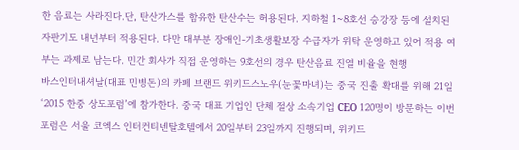한 음료는 사라진다.단, 탄산가스를 함유한 탄산수는 허용된다. 지하철 1~8호선 승강장 등에 설치된 자판기도 내년부터 적용된다. 다만 대부분 장애인-기초생활보장 수급자가 위탁 운영하고 있어 적용 여부는 과제로 남는다. 민간 회사가 직접 운영하는 9호선의 경우 탄산음료 진열 비율을 현행
바스인터내셔날(대표 민병돈)의 카페 브랜드 위키드스노우(눈꽃마녀)는 중국 진출 확대를 위해 21일 ‘2015 한중 상도포럼’에 참가한다. 중국 대표 기업인 단체 절상 소속기업 CEO 120명이 방문하는 이번 포럼은 서울 코엑스 인터컨티넨탈호텔에서 20일부터 23일까지 진행되며, 위키드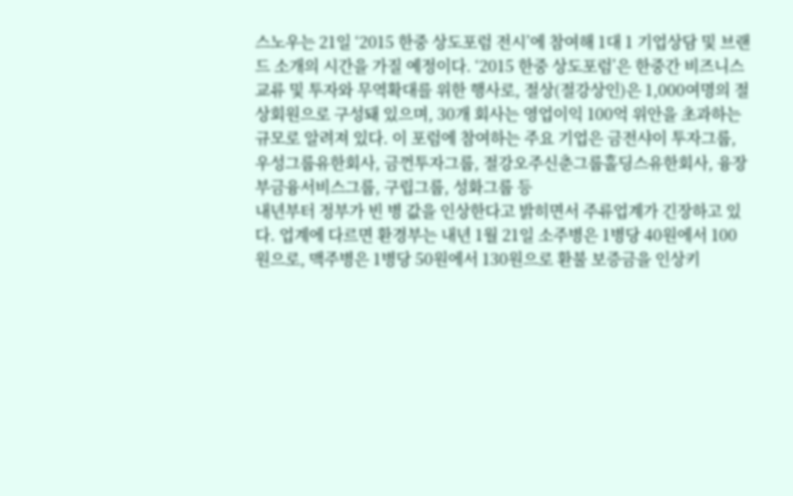스노우는 21일 ‘2015 한중 상도포럼 전시’에 참여해 1대 1 기업상담 및 브랜드 소개의 시간을 가질 예정이다. ‘2015 한중 상도포럼’은 한중간 비즈니스 교류 및 투자와 무역확대를 위한 행사로, 절상(절강상인)은 1,000여명의 절상회원으로 구성돼 있으며, 30개 회사는 영업이익 100억 위안을 초과하는 규모로 알려져 있다. 이 포럼에 참여하는 주요 기업은 금전샤이 투자그룹, 우성그룹유한회사, 금껀투자그룹, 절강오주신춘그룹홀딩스유한회사, 융장부금융서비스그룹, 구립그룹, 성화그룹 등
내년부터 정부가 빈 병 값을 인상한다고 밝히면서 주류업계가 긴장하고 있다. 업계에 다르면 환경부는 내년 1월 21일 소주병은 1병당 40원에서 100원으로, 맥주병은 1병당 50원에서 130원으로 환불 보증금을 인상키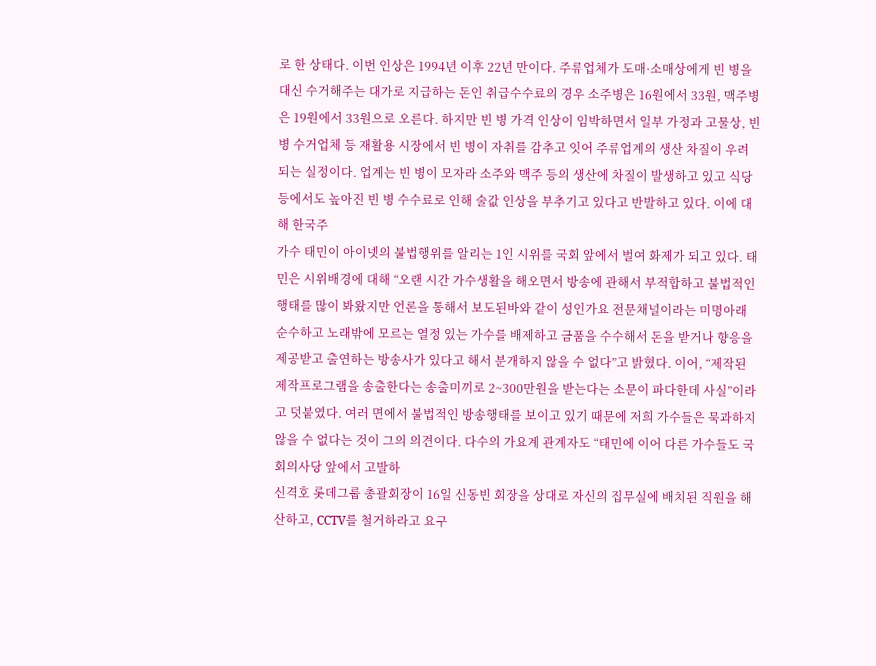로 한 상태다. 이번 인상은 1994년 이후 22년 만이다. 주류업체가 도매·소매상에게 빈 병을 대신 수거해주는 대가로 지급하는 돈인 취급수수료의 경우 소주병은 16원에서 33원, 맥주병은 19원에서 33원으로 오른다. 하지만 빈 병 가격 인상이 임박하면서 일부 가정과 고물상, 빈 병 수거업체 등 재활용 시장에서 빈 병이 자취를 감추고 잇어 주류업계의 생산 차질이 우려되는 실정이다. 업계는 빈 병이 모자라 소주와 맥주 등의 생산에 차질이 발생하고 있고 식당 등에서도 높아진 빈 병 수수료로 인해 술값 인상을 부추기고 있다고 반발하고 있다. 이에 대해 한국주
가수 태민이 아이넷의 불법행위를 알리는 1인 시위를 국회 앞에서 벌여 화제가 되고 있다. 태민은 시위배경에 대해 “오랜 시간 가수생활을 해오면서 방송에 관해서 부적합하고 불법적인 행태를 많이 봐왔지만 언론을 통해서 보도된바와 같이 성인가요 전문채널이라는 미명아래 순수하고 노래밖에 모르는 열정 있는 가수를 배제하고 금품을 수수해서 돈을 받거나 향응을 제공받고 출연하는 방송사가 있다고 해서 분개하지 않을 수 없다”고 밝혔다. 이어, “제작된 제작프로그램을 송출한다는 송출미끼로 2~300만원을 받는다는 소문이 파다한데 사실”이라고 덧붙였다. 여러 면에서 불법적인 방송행태를 보이고 있기 때문에 저희 가수들은 묵과하지 않을 수 없다는 것이 그의 의견이다. 다수의 가요계 관계자도 “태민에 이어 다른 가수들도 국회의사당 앞에서 고발하
신격호 롯데그룹 총괄회장이 16일 신동빈 회장을 상대로 자신의 집무실에 배치된 직원을 해산하고, CCTV를 철거하라고 요구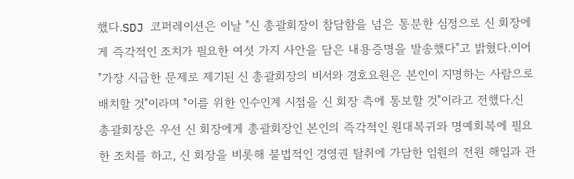했다.SDJ 코퍼레이션은 이날 "신 총괄회장이 참담함을 넘은 통분한 심정으로 신 회장에게 즉각적인 조치가 필요한 여섯 가지 사안을 담은 내용증명을 발송했다"고 밝혔다.이어 "가장 시급한 문제로 제기된 신 총괄회장의 비서와 경호요원은 본인이 지명하는 사람으로 배치할 것"이라며 "이를 위한 인수인계 시점을 신 회장 측에 통보할 것"이라고 전했다.신 총괄회장은 우선 신 회장에게 총괄회장인 본인의 즉각적인 원대복귀와 명예회복에 필요한 조치를 하고, 신 회장을 비롯해 불법적인 경영권 탈취에 가담한 임원의 전원 해임과 관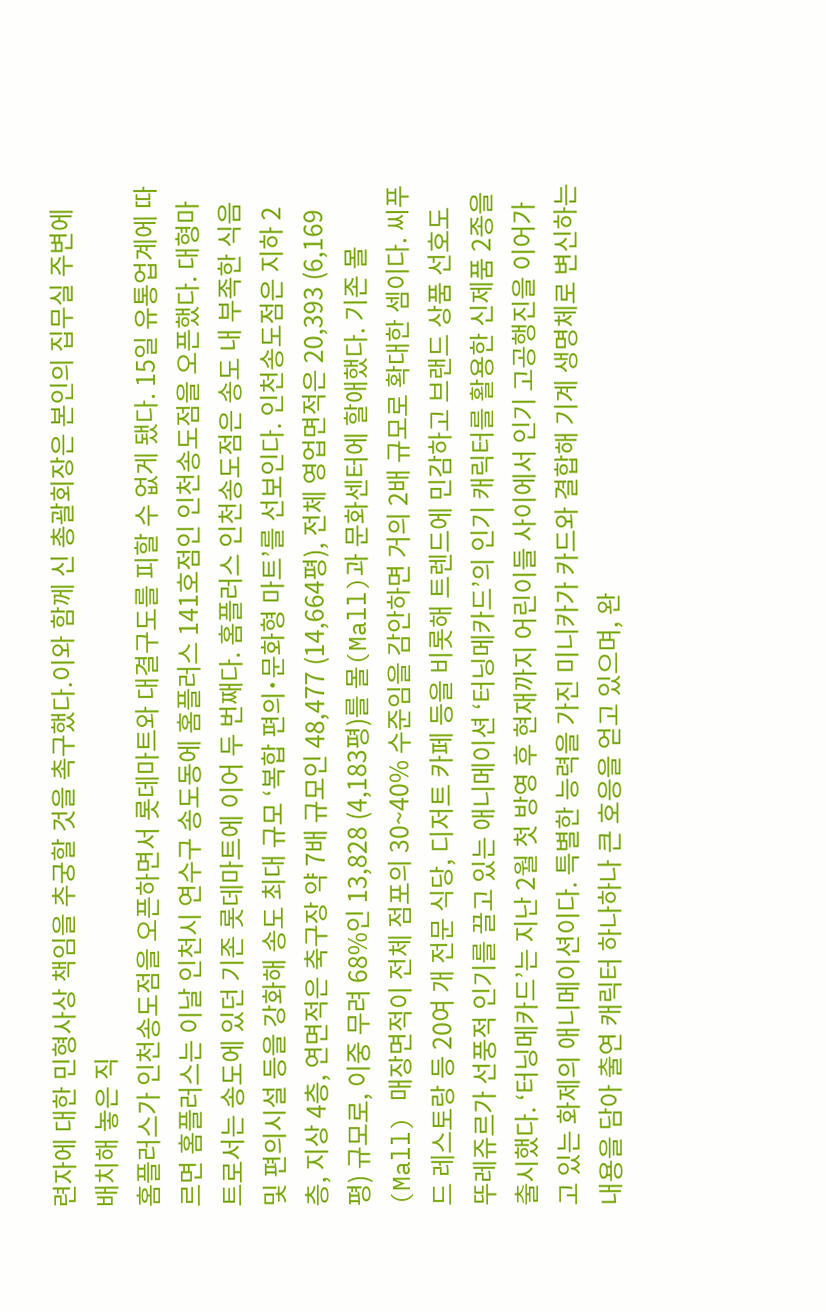련자에 대한 민형사상 책임을 추궁할 것을 촉구했다.이와 함께 신 총괄회장은 본인의 집무실 주변에 배치해 놓은 직
홈플러스가 인천송도점을 오픈하면서 롯데마트와 대결구도를 피할 수 없게 됐다. 15일 유통업계에 따르면 홈플러스는 이날 인천시 연수구 송도동에 홈플러스 141호점인 인천송도점을 오픈했다. 대형마트로서는 송도에 있던 기존 롯데마트에 이어 두 번째다. 홈플러스 인천송도점은 송도 내 부족한 식음 및 편의시설 등을 강화해 송도 최대 규모 ‘복합 편의˙문화형 마트’를 선보인다. 인천송도점은 지하 2층, 지상 4층, 연면적은 축구장 약 7배 규모인 48,477 (14,664평), 전체 영업면적은 20,393 (6,169평) 규모로, 이중 무려 68%인 13,828 (4,183평)를 몰(Mall)과 문화센터에 할애했다. 기존 몰(Mall) 매장면적이 전체 점포의 30~40% 수준임을 감안하면 거의 2배 규모로 확대한 셈이다. 씨푸드 레스토랑 등 20여 개 전문 식당, 디저트 카페 등을 비롯해 트렌드에 민감하고 브랜드 상품 선호도
뚜레쥬르가 선풍적 인기를 끌고 있는 애니메이션 ‘터닝메카드’의 인기 캐릭터를 활용한 신제품 2종을 출시했다. ‘터닝메카드’는 지난 2월 첫 방영 후 현재까지 어린이들 사이에서 인기 고공행진을 이어가고 있는 화제의 애니메이션이다. 특별한 능력을 가진 미니카가 카드와 결합해 기계 생명체로 변신하는 내용을 담아 출연 캐릭터 하나하나 큰 호응을 얻고 있으며, 완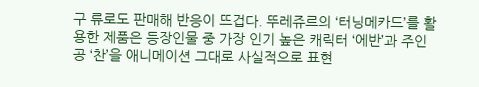구 류로도 판매해 반응이 뜨겁다. 뚜레쥬르의 ‘터닝메카드’를 활용한 제품은 등장인물 중 가장 인기 높은 캐릭터 ‘에반’과 주인공 ‘찬’을 애니메이션 그대로 사실적으로 표현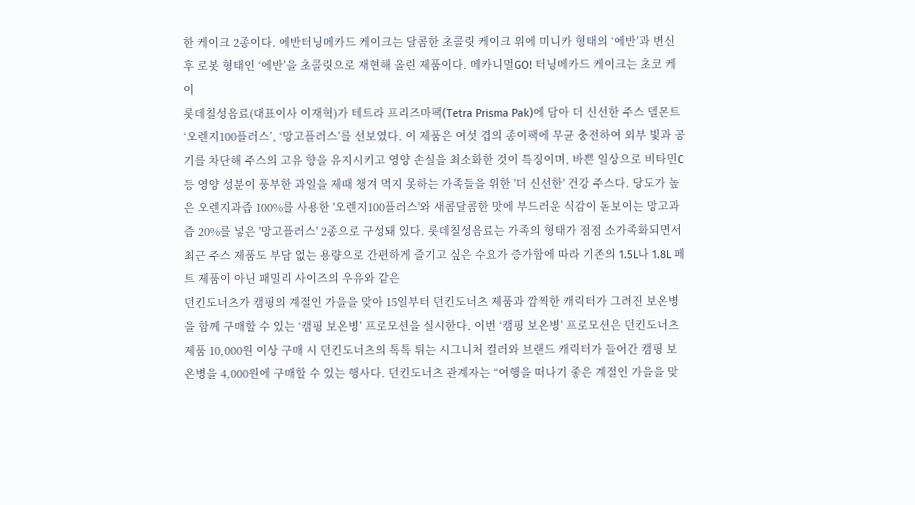한 케이크 2종이다. 에반터닝메카드 케이크는 달콤한 초콜릿 케이크 위에 미니카 형태의 ‘에반’과 변신 후 로봇 형태인 ‘에반’을 초콜릿으로 재현해 올린 제품이다. 메카니멀GO! 터닝메카드 케이크는 초코 케이
롯데칠성음료(대표이사 이재혁)가 테트라 프리즈마팩(Tetra Prisma Pak)에 담아 더 신선한 주스 델몬트 ‘오렌지100플러스’, ‘망고플러스’를 선보였다. 이 제품은 여섯 겹의 종이팩에 무균 충전하여 외부 빛과 공기를 차단해 주스의 고유 향을 유지시키고 영양 손실을 최소화한 것이 특징이며, 바쁜 일상으로 비타민C 등 영양 성분이 풍부한 과일을 제때 챙겨 먹지 못하는 가족들을 위한 '더 신선한' 건강 주스다. 당도가 높은 오렌지과즙 100%를 사용한 '오렌지100플러스'와 새콤달콤한 맛에 부드러운 식감이 돋보이는 망고과즙 20%를 넣은 '망고플러스' 2종으로 구성돼 있다. 롯데칠성음료는 가족의 형태가 점점 소가족화되면서 최근 주스 제품도 부담 없는 용량으로 간편하게 즐기고 싶은 수요가 증가함에 따라 기존의 1.5L나 1.8L 페트 제품이 아닌 패밀리 사이즈의 우유와 같은
던킨도너츠가 캠핑의 계절인 가을을 맞아 15일부터 던킨도너츠 제품과 깜찍한 캐릭터가 그려진 보온병을 함께 구매할 수 있는 ‘캠핑 보온병’ 프로모션을 실시한다. 이번 ‘캠핑 보온병’ 프로모션은 던킨도너츠 제품 10,000원 이상 구매 시 던킨도너츠의 톡톡 튀는 시그니처 컬러와 브랜드 캐릭터가 들어간 캠핑 보온병을 4,000원에 구매할 수 있는 행사다. 던킨도너츠 관계자는 “여행을 떠나기 좋은 계절인 가을을 맞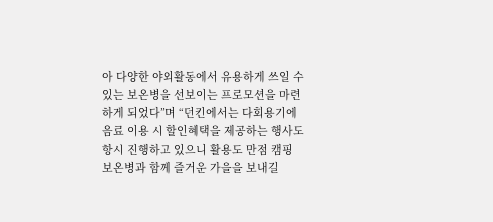아 다양한 야외활동에서 유용하게 쓰일 수 있는 보온병을 선보이는 프로모션을 마련하게 되었다”며 “던킨에서는 다회용기에 음료 이용 시 할인혜택을 제공하는 행사도 항시 진행하고 있으니 활용도 만점 캠핑 보온병과 함께 즐거운 가을을 보내길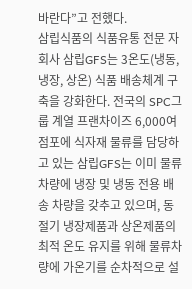바란다”고 전했다.
삼립식품의 식품유통 전문 자회사 삼립GFS는 3온도(냉동, 냉장, 상온) 식품 배송체계 구축을 강화한다. 전국의 SPC그룹 계열 프랜차이즈 6,000여 점포에 식자재 물류를 담당하고 있는 삼립GFS는 이미 물류차량에 냉장 및 냉동 전용 배송 차량을 갖추고 있으며, 동절기 냉장제품과 상온제품의 최적 온도 유지를 위해 물류차량에 가온기를 순차적으로 설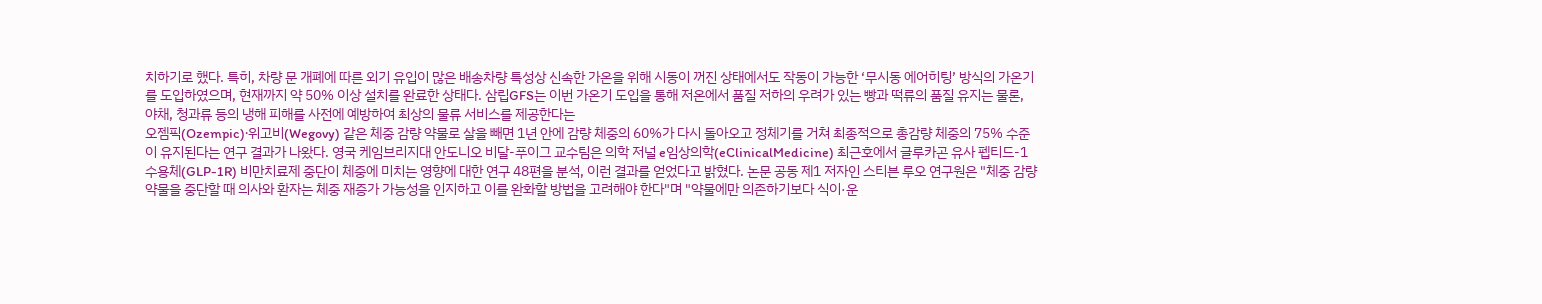치하기로 했다. 특히, 차량 문 개폐에 따른 외기 유입이 많은 배송차량 특성상 신속한 가온을 위해 시동이 꺼진 상태에서도 작동이 가능한 ‘무시동 에어히팅’ 방식의 가온기를 도입하였으며, 현재까지 약 50% 이상 설치를 완료한 상태다. 삼립GFS는 이번 가온기 도입을 통해 저온에서 품질 저하의 우려가 있는 빵과 떡류의 품질 유지는 물론, 야채, 청과류 등의 냉해 피해를 사전에 예방하여 최상의 물류 서비스를 제공한다는
오젬픽(Ozempic)·위고비(Wegovy) 같은 체중 감량 약물로 살을 빼면 1년 안에 감량 체중의 60%가 다시 돌아오고 정체기를 거쳐 최종적으로 총감량 체중의 75% 수준이 유지된다는 연구 결과가 나왔다. 영국 케임브리지대 안도니오 비달-푸이그 교수팀은 의학 저널 e임상의학(eClinicalMedicine) 최근호에서 글루카곤 유사 펩티드-1 수용체(GLP-1R) 비만치료제 중단이 체중에 미치는 영향에 대한 연구 48편을 분석, 이런 결과를 얻었다고 밝혔다. 논문 공동 제1 저자인 스티븐 루오 연구원은 "체중 감량 약물을 중단할 때 의사와 환자는 체중 재증가 가능성을 인지하고 이를 완화할 방법을 고려해야 한다"며 "약물에만 의존하기보다 식이·운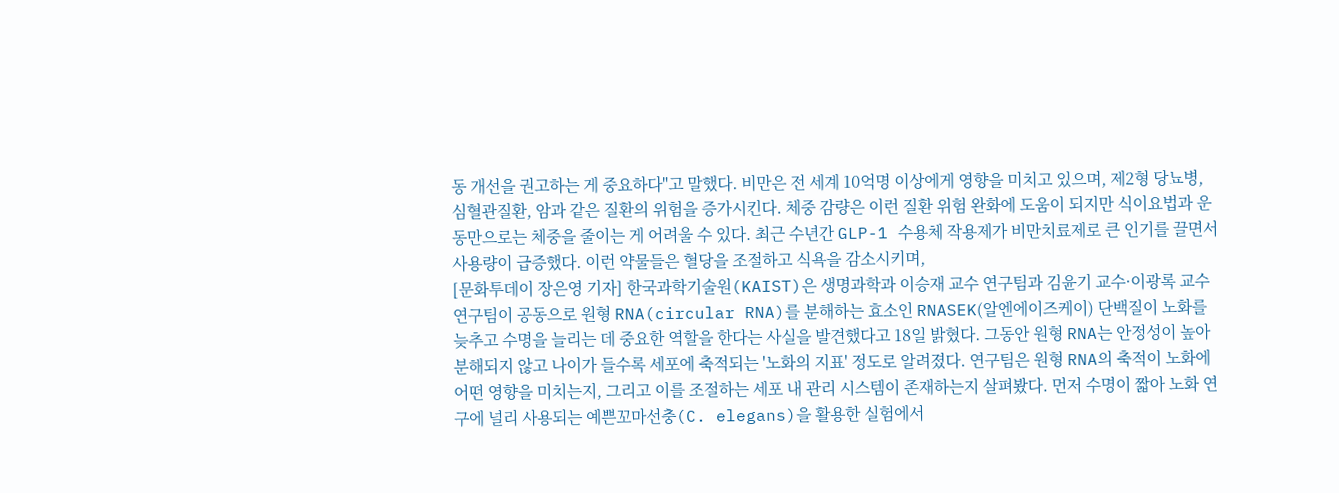동 개선을 권고하는 게 중요하다"고 말했다. 비만은 전 세계 10억명 이상에게 영향을 미치고 있으며, 제2형 당뇨병, 심혈관질환, 암과 같은 질환의 위험을 증가시킨다. 체중 감량은 이런 질환 위험 완화에 도움이 되지만 식이요법과 운동만으로는 체중을 줄이는 게 어려울 수 있다. 최근 수년간 GLP-1 수용체 작용제가 비만치료제로 큰 인기를 끌면서 사용량이 급증했다. 이런 약물들은 혈당을 조절하고 식욕을 감소시키며,
[문화투데이 장은영 기자] 한국과학기술원(KAIST)은 생명과학과 이승재 교수 연구팀과 김윤기 교수·이광록 교수 연구팀이 공동으로 원형 RNA(circular RNA)를 분해하는 효소인 RNASEK(알엔에이즈케이) 단백질이 노화를 늦추고 수명을 늘리는 데 중요한 역할을 한다는 사실을 발견했다고 18일 밝혔다. 그동안 원형 RNA는 안정성이 높아 분해되지 않고 나이가 들수록 세포에 축적되는 '노화의 지표' 정도로 알려졌다. 연구팀은 원형 RNA의 축적이 노화에 어떤 영향을 미치는지, 그리고 이를 조절하는 세포 내 관리 시스템이 존재하는지 살펴봤다. 먼저 수명이 짧아 노화 연구에 널리 사용되는 예쁜꼬마선충(C. elegans)을 활용한 실험에서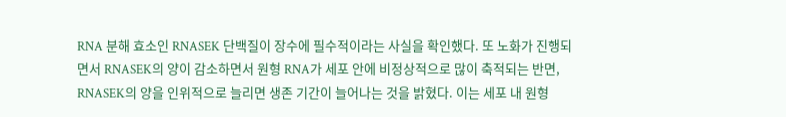RNA 분해 효소인 RNASEK 단백질이 장수에 필수적이라는 사실을 확인했다. 또 노화가 진행되면서 RNASEK의 양이 감소하면서 원형 RNA가 세포 안에 비정상적으로 많이 축적되는 반면, RNASEK의 양을 인위적으로 늘리면 생존 기간이 늘어나는 것을 밝혔다. 이는 세포 내 원형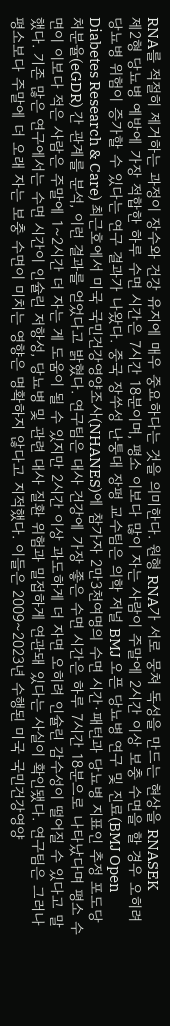RNA를 적절히 제거하는 과정이 장수와 건강 유지에 매우 중요하다는 것을 의미한다. 원형 RNA가 서로 뭉쳐 독성을 만드는 현상을 RNASEK
제2형 당뇨병 예방에 가장 적합한 하루 수면 시간은 7시간 18분이며, 평소 이보다 많이 자는 사람이 주말에 2시간 이상 보충 수면을 할 경우 오히려 당뇨병 위험이 증가할 수 있다는 연구 결과가 나왔다. 중국 장쑤성 난퉁대 장펑 교수팀은 의학 저널 BMJ 오픈 당뇨병 연구 및 진료(BMJ Open Diabetes Research & Care) 최근호에서 미국 국민건강영양조사(NHANES)에 참가자 2만3천여명의 수면 시간·패턴과 당뇨병 지표인 추정 포도당 처분율(eGDR) 간 관계를 분석, 이런 결과를 얻었다고 밝혔다. 연구팀은 대사 건강에 가장 좋은 수면 시간은 하루 7시간 18분으로 나타났다며 평소 수면이 이보다 적은 사람은 주말에 1~2시간 더 자는 게 도움이 될 수 있지만 2시간 이상 과도하게 더 자면 오히려 인슐린 감수성이 떨어질 수 있다고 말했다. 기존 많은 연구에서는 수면 시간이 인슐린 저항성, 당뇨병 및 관련 대사 질환 위험과 밀접하게 연관돼 있다는 사실이 확인됐다. 연구팀은 그러나 평소보다 주말에 더 오래 자는 보충 수면이 미치는 영향은 명확하지 않다고 지적했다. 이들은 2009~2023년 수행된 미국 국민건강영양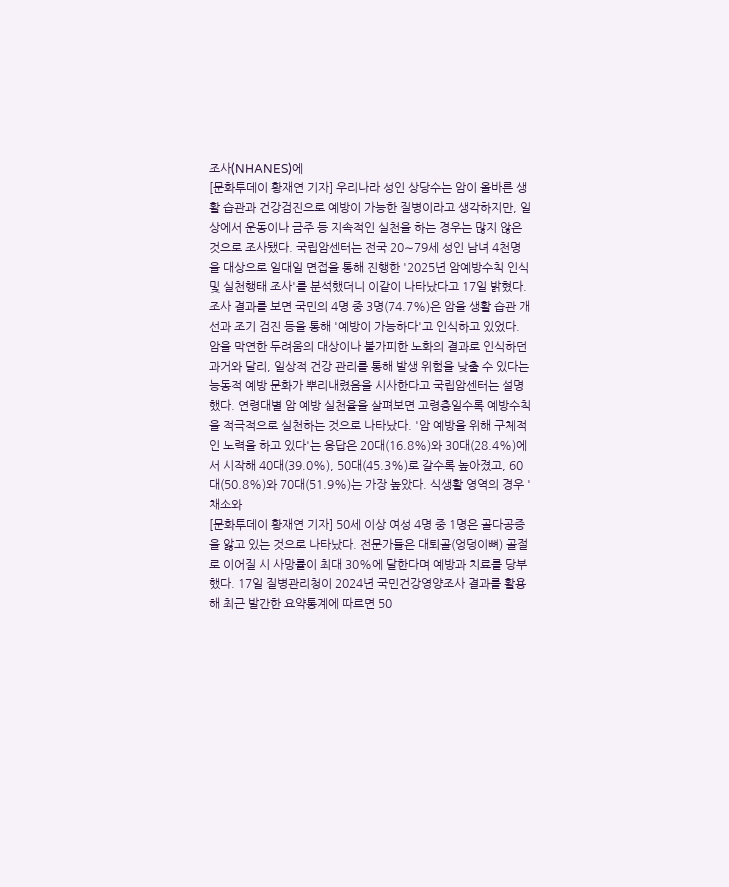조사(NHANES)에
[문화투데이 황재연 기자] 우리나라 성인 상당수는 암이 올바른 생활 습관과 건강검진으로 예방이 가능한 질병이라고 생각하지만, 일상에서 운동이나 금주 등 지속적인 실천을 하는 경우는 많지 않은 것으로 조사됐다. 국립암센터는 전국 20∼79세 성인 남녀 4천명을 대상으로 일대일 면접을 통해 진행한 '2025년 암예방수칙 인식 및 실천행태 조사'를 분석했더니 이같이 나타났다고 17일 밝혔다. 조사 결과를 보면 국민의 4명 중 3명(74.7%)은 암을 생활 습관 개선과 조기 검진 등을 통해 '예방이 가능하다'고 인식하고 있었다. 암을 막연한 두려움의 대상이나 불가피한 노화의 결과로 인식하던 과거와 달리, 일상적 건강 관리를 통해 발생 위험을 낮출 수 있다는 능동적 예방 문화가 뿌리내렸음을 시사한다고 국립암센터는 설명했다. 연령대별 암 예방 실천율을 살펴보면 고령층일수록 예방수칙을 적극적으로 실천하는 것으로 나타났다. '암 예방을 위해 구체적인 노력을 하고 있다'는 응답은 20대(16.8%)와 30대(28.4%)에서 시작해 40대(39.0%), 50대(45.3%)로 갈수록 높아졌고, 60대(50.8%)와 70대(51.9%)는 가장 높았다. 식생활 영역의 경우 '채소와
[문화투데이 황재연 기자] 50세 이상 여성 4명 중 1명은 골다공증을 앓고 있는 것으로 나타났다. 전문가들은 대퇴골(엉덩이뼈) 골절로 이어질 시 사망률이 최대 30%에 달한다며 예방과 치료를 당부했다. 17일 질병관리청이 2024년 국민건강영양조사 결과를 활용해 최근 발간한 요약통계에 따르면 50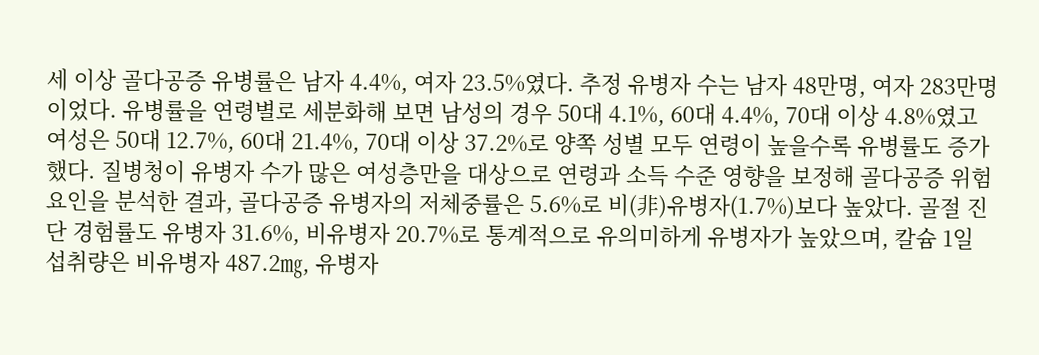세 이상 골다공증 유병률은 남자 4.4%, 여자 23.5%였다. 추정 유병자 수는 남자 48만명, 여자 283만명이었다. 유병률을 연령별로 세분화해 보면 남성의 경우 50대 4.1%, 60대 4.4%, 70대 이상 4.8%였고 여성은 50대 12.7%, 60대 21.4%, 70대 이상 37.2%로 양쪽 성별 모두 연령이 높을수록 유병률도 증가했다. 질병청이 유병자 수가 많은 여성층만을 대상으로 연령과 소득 수준 영향을 보정해 골다공증 위험 요인을 분석한 결과, 골다공증 유병자의 저체중률은 5.6%로 비(非)유병자(1.7%)보다 높았다. 골절 진단 경험률도 유병자 31.6%, 비유병자 20.7%로 통계적으로 유의미하게 유병자가 높았으며, 칼슘 1일 섭취량은 비유병자 487.2㎎, 유병자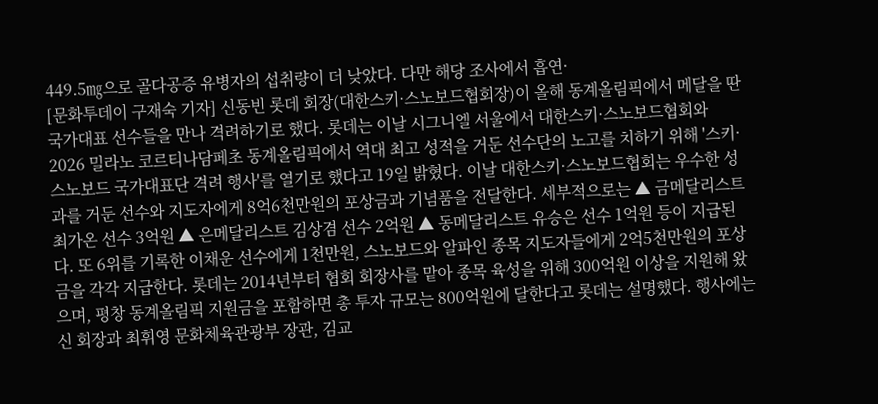449.5㎎으로 골다공증 유병자의 섭취량이 더 낮았다. 다만 해당 조사에서 흡연·
[문화투데이 구재숙 기자] 신동빈 롯데 회장(대한스키·스노보드협회장)이 올해 동계올림픽에서 메달을 딴 국가대표 선수들을 만나 격려하기로 했다. 롯데는 이날 시그니엘 서울에서 대한스키·스노보드협회와 2026 밀라노 코르티나담페초 동계올림픽에서 역대 최고 성적을 거둔 선수단의 노고를 치하기 위해 '스키·스노보드 국가대표단 격려 행사'를 열기로 했다고 19일 밝혔다. 이날 대한스키·스노보드협회는 우수한 성과를 거둔 선수와 지도자에게 8억6천만원의 포상금과 기념품을 전달한다. 세부적으로는 ▲ 금메달리스트 최가온 선수 3억원 ▲ 은메달리스트 김상겸 선수 2억원 ▲ 동메달리스트 유승은 선수 1억원 등이 지급된다. 또 6위를 기록한 이채운 선수에게 1천만원, 스노보드와 알파인 종목 지도자들에게 2억5천만원의 포상금을 각각 지급한다. 롯데는 2014년부터 협회 회장사를 맡아 종목 육성을 위해 300억원 이상을 지원해 왔으며, 평창 동계올림픽 지원금을 포함하면 총 투자 규모는 800억원에 달한다고 롯데는 설명했다. 행사에는 신 회장과 최휘영 문화체육관광부 장관, 김교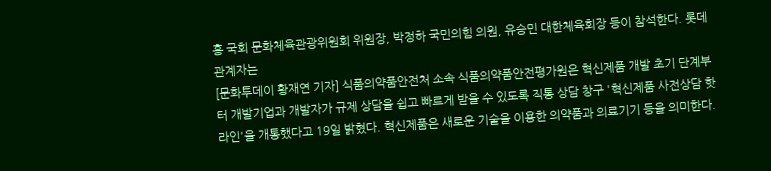흥 국회 문화체육관광위원회 위원장, 박정하 국민의힘 의원, 유승민 대한체육회장 등이 참석한다. 롯데 관계자는
[문화투데이 황재연 기자] 식품의약품안전처 소속 식품의약품안전평가원은 혁신제품 개발 초기 단계부터 개발기업과 개발자가 규제 상담을 쉽고 빠르게 받을 수 있도록 직통 상담 창구 '혁신제품 사전상담 핫라인'을 개통했다고 19일 밝혔다. 혁신제품은 새로운 기술을 이용한 의약품과 의료기기 등을 의미한다.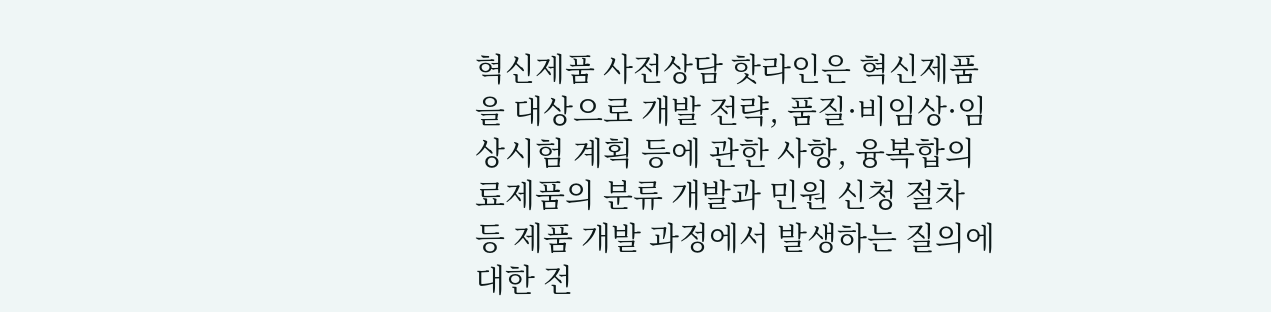혁신제품 사전상담 핫라인은 혁신제품을 대상으로 개발 전략, 품질·비임상·임상시험 계획 등에 관한 사항, 융복합의료제품의 분류 개발과 민원 신청 절차 등 제품 개발 과정에서 발생하는 질의에 대한 전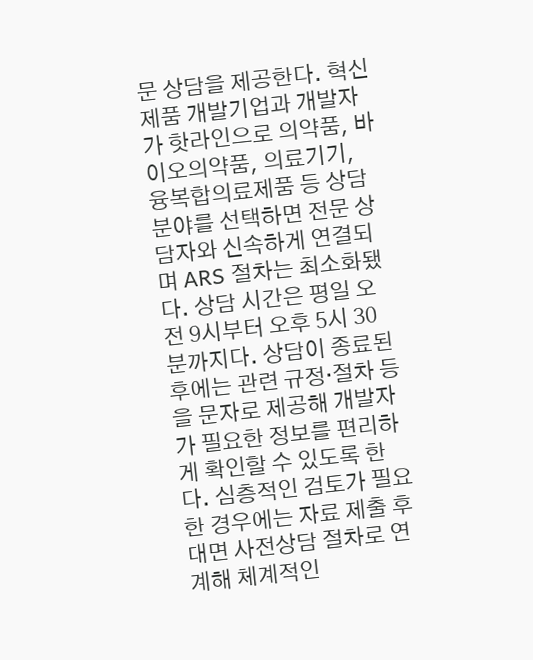문 상담을 제공한다. 혁신제품 개발기업과 개발자가 핫라인으로 의약품, 바이오의약품, 의료기기, 융복합의료제품 등 상담 분야를 선택하면 전문 상담자와 신속하게 연결되며 ARS 절차는 최소화됐다. 상담 시간은 평일 오전 9시부터 오후 5시 30분까지다. 상담이 종료된 후에는 관련 규정·절차 등을 문자로 제공해 개발자가 필요한 정보를 편리하게 확인할 수 있도록 한다. 심층적인 검토가 필요한 경우에는 자료 제출 후 대면 사전상담 절차로 연계해 체계적인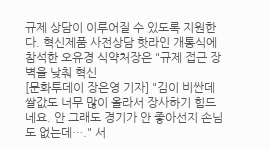규제 상담이 이루어질 수 있도록 지원한다. 혁신제품 사전상담 핫라인 개통식에 참석한 오유경 식약처장은 "규제 접근 장벽을 낮춰 혁신
[문화투데이 장은영 기자] "김이 비싼데 쌀값도 너무 많이 올라서 장사하기 힘드네요. 안 그래도 경기가 안 좋아선지 손님도 없는데…." 서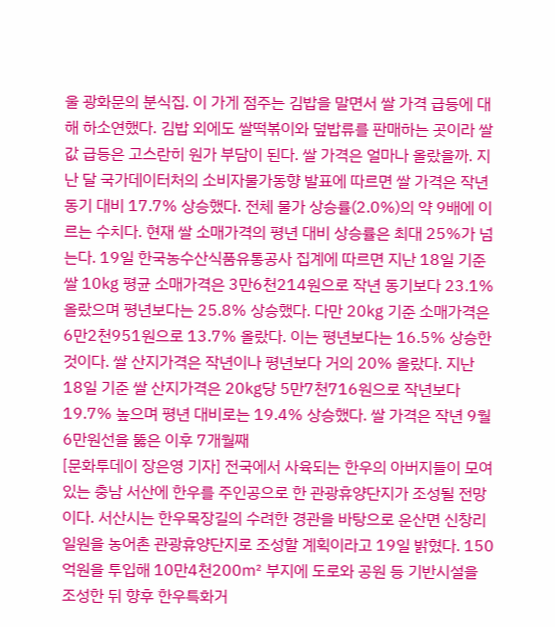울 광화문의 분식집. 이 가게 점주는 김밥을 말면서 쌀 가격 급등에 대해 하소연했다. 김밥 외에도 쌀떡볶이와 덮밥류를 판매하는 곳이라 쌀값 급등은 고스란히 원가 부담이 된다. 쌀 가격은 얼마나 올랐을까. 지난 달 국가데이터처의 소비자물가동향 발표에 따르면 쌀 가격은 작년 동기 대비 17.7% 상승했다. 전체 물가 상승률(2.0%)의 약 9배에 이르는 수치다. 현재 쌀 소매가격의 평년 대비 상승률은 최대 25%가 넘는다. 19일 한국농수산식품유통공사 집계에 따르면 지난 18일 기준 쌀 10㎏ 평균 소매가격은 3만6천214원으로 작년 동기보다 23.1% 올랐으며 평년보다는 25.8% 상승했다. 다만 20㎏ 기준 소매가격은 6만2천951원으로 13.7% 올랐다. 이는 평년보다는 16.5% 상승한 것이다. 쌀 산지가격은 작년이나 평년보다 거의 20% 올랐다. 지난 18일 기준 쌀 산지가격은 20㎏당 5만7천716원으로 작년보다 19.7% 높으며 평년 대비로는 19.4% 상승했다. 쌀 가격은 작년 9월 6만원선을 뚫은 이후 7개월째
[문화투데이 장은영 기자] 전국에서 사육되는 한우의 아버지들이 모여 있는 충남 서산에 한우를 주인공으로 한 관광휴양단지가 조성될 전망이다. 서산시는 한우목장길의 수려한 경관을 바탕으로 운산면 신창리 일원을 농어촌 관광휴양단지로 조성할 계획이라고 19일 밝혔다. 150억원을 투입해 10만4천200㎡ 부지에 도로와 공원 등 기반시설을 조성한 뒤 향후 한우특화거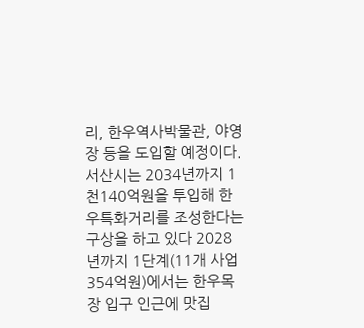리, 한우역사박물관, 야영장 등을 도입할 예정이다. 서산시는 2034년까지 1천140억원을 투입해 한우특화거리를 조성한다는 구상을 하고 있다 2028년까지 1단계(11개 사업 354억원)에서는 한우목장 입구 인근에 맛집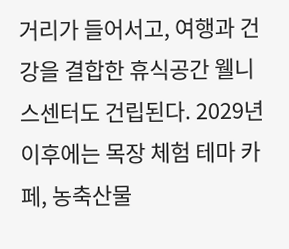거리가 들어서고, 여행과 건강을 결합한 휴식공간 웰니스센터도 건립된다. 2029년 이후에는 목장 체험 테마 카페, 농축산물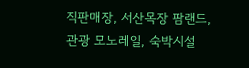직판매장, 서산목장 팜랜드, 관광 모노레일, 숙박시설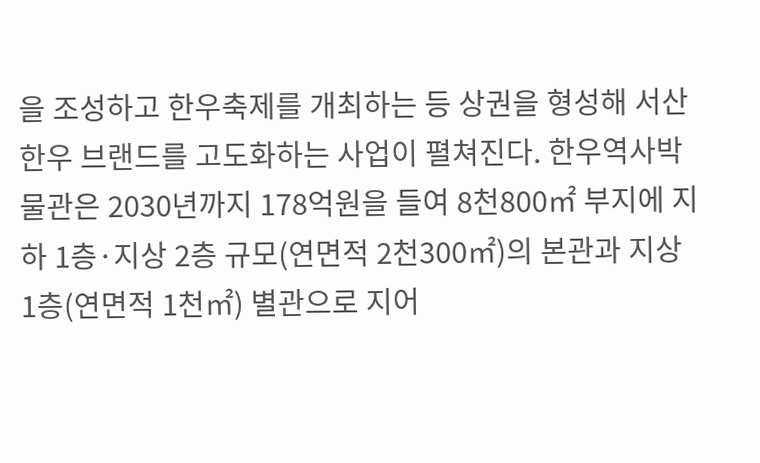을 조성하고 한우축제를 개최하는 등 상권을 형성해 서산한우 브랜드를 고도화하는 사업이 펼쳐진다. 한우역사박물관은 2030년까지 178억원을 들여 8천800㎡ 부지에 지하 1층·지상 2층 규모(연면적 2천300㎡)의 본관과 지상 1층(연면적 1천㎡) 별관으로 지어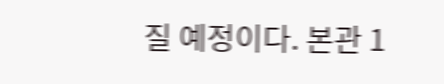질 예정이다. 본관 1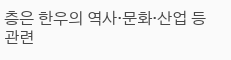층은 한우의 역사·문화·산업 등 관련